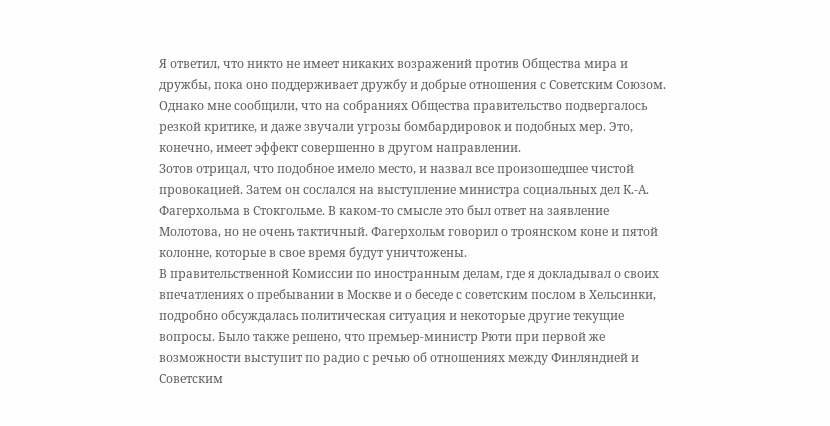Я ответил, что никто не имеет никаких возражений против Общества мира и дружбы, пока оно поддерживает дружбу и добрые отношения с Советским Союзом. Однако мне сообщили, что на собраниях Общества правительство подвергалось резкой критике, и даже звучали угрозы бомбардировок и подобных мер. Это, конечно, имеет эффект совершенно в другом направлении.
Зотов отрицал, что подобное имело место, и назвал все произошедшее чистой провокацией. Затем он сослался на выступление министра социальных дел К.-А. Фагерхольма в Стокгольме. В каком-то смысле это был ответ на заявление Молотова, но не очень тактичный. Фагерхольм говорил о троянском коне и пятой колонне, которые в свое время будут уничтожены.
В правительственной Комиссии по иностранным делам, где я докладывал о своих впечатлениях о пребывании в Москве и о беседе с советским послом в Хельсинки, подробно обсуждалась политическая ситуация и некоторые другие текущие вопросы. Было также решено, что премьер-министр Рюти при первой же возможности выступит по радио с речью об отношениях между Финляндией и Советским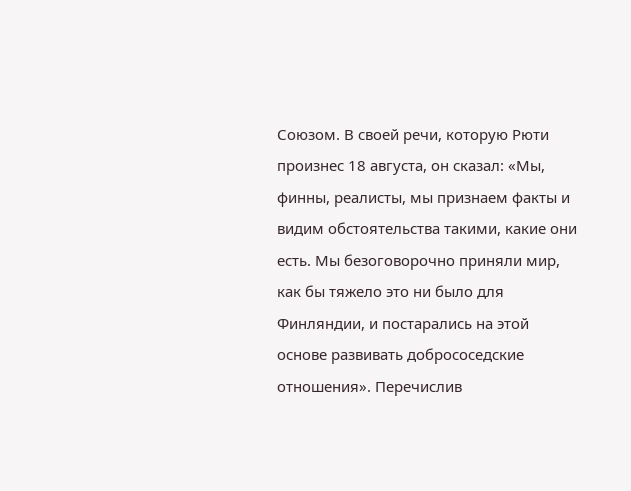Союзом. В своей речи, которую Рюти произнес 18 августа, он сказал: «Мы, финны, реалисты, мы признаем факты и видим обстоятельства такими, какие они есть. Мы безоговорочно приняли мир, как бы тяжело это ни было для Финляндии, и постарались на этой основе развивать добрососедские отношения». Перечислив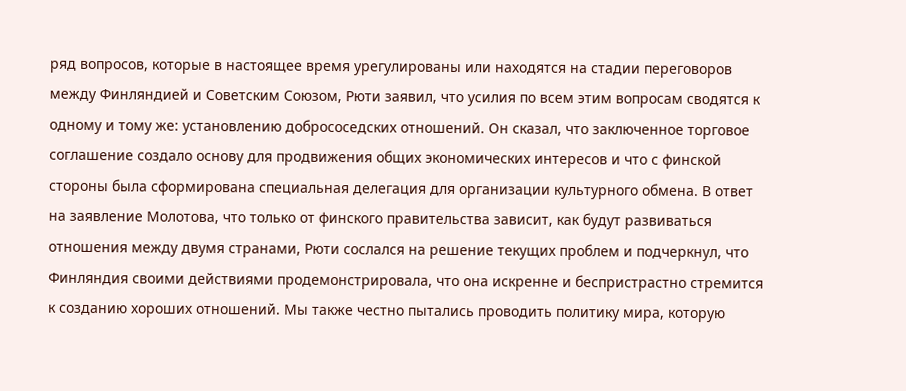ряд вопросов, которые в настоящее время урегулированы или находятся на стадии переговоров между Финляндией и Советским Союзом, Рюти заявил, что усилия по всем этим вопросам сводятся к одному и тому же: установлению добрососедских отношений. Он сказал, что заключенное торговое соглашение создало основу для продвижения общих экономических интересов и что с финской стороны была сформирована специальная делегация для организации культурного обмена. В ответ на заявление Молотова, что только от финского правительства зависит, как будут развиваться отношения между двумя странами, Рюти сослался на решение текущих проблем и подчеркнул, что Финляндия своими действиями продемонстрировала, что она искренне и беспристрастно стремится к созданию хороших отношений. Мы также честно пытались проводить политику мира, которую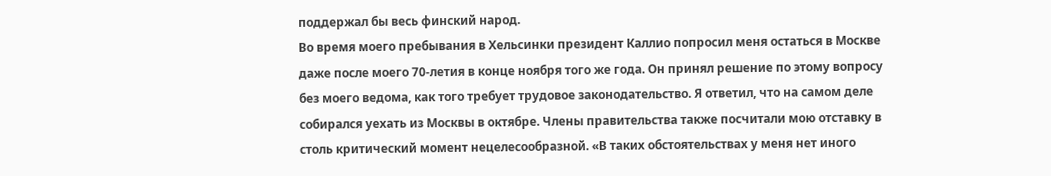поддержал бы весь финский народ.
Во время моего пребывания в Хельсинки президент Каллио попросил меня остаться в Москве даже после моего 70-летия в конце ноября того же года. Он принял решение по этому вопросу без моего ведома, как того требует трудовое законодательство. Я ответил, что на самом деле собирался уехать из Москвы в октябре. Члены правительства также посчитали мою отставку в столь критический момент нецелесообразной. «В таких обстоятельствах у меня нет иного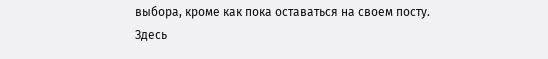выбора, кроме как пока оставаться на своем посту. Здесь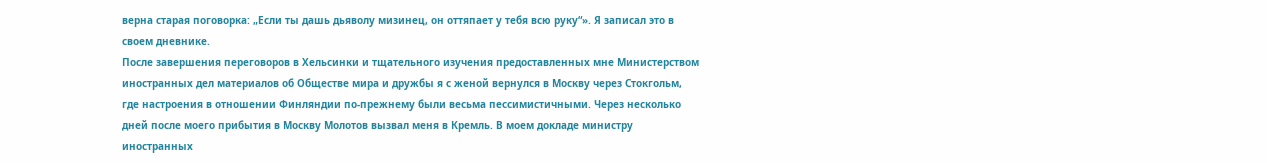верна старая поговорка: „Если ты дашь дьяволу мизинец, он оттяпает у тебя всю руку“». Я записал это в своем дневнике.
После завершения переговоров в Хельсинки и тщательного изучения предоставленных мне Министерством иностранных дел материалов об Обществе мира и дружбы я с женой вернулся в Москву через Стокгольм, где настроения в отношении Финляндии по-прежнему были весьма пессимистичными. Через несколько дней после моего прибытия в Москву Молотов вызвал меня в Кремль. В моем докладе министру иностранных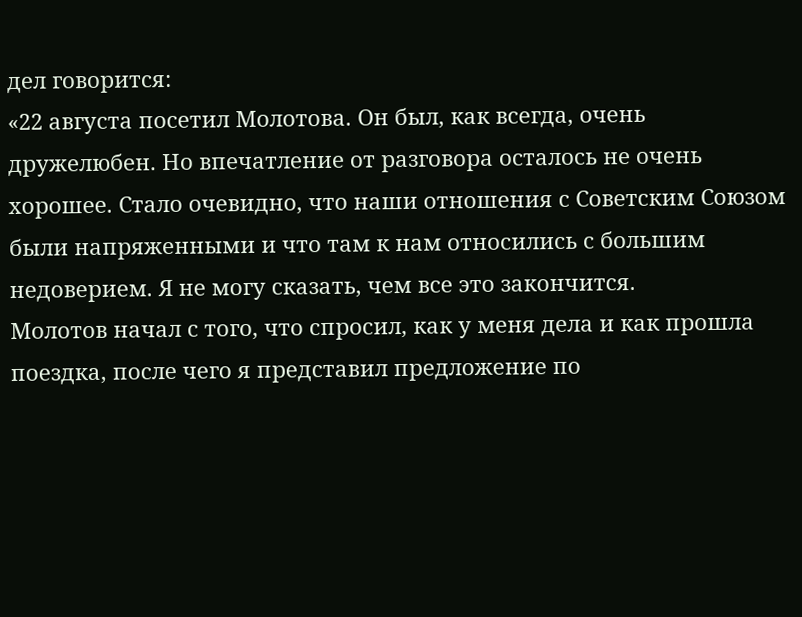дел говорится:
«22 августа посетил Молотова. Он был, как всегда, очень дружелюбен. Но впечатление от разговора осталось не очень хорошее. Стало очевидно, что наши отношения с Советским Союзом были напряженными и что там к нам относились с большим недоверием. Я не могу сказать, чем все это закончится.
Молотов начал с того, что спросил, как у меня дела и как прошла поездка, после чего я представил предложение по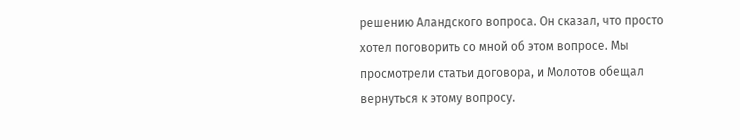решению Аландского вопроса. Он сказал, что просто хотел поговорить со мной об этом вопросе. Мы просмотрели статьи договора, и Молотов обещал вернуться к этому вопросу.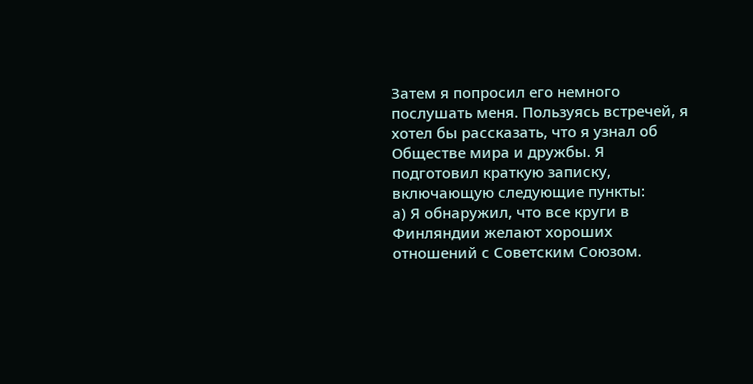Затем я попросил его немного послушать меня. Пользуясь встречей, я хотел бы рассказать, что я узнал об Обществе мира и дружбы. Я подготовил краткую записку, включающую следующие пункты:
а) Я обнаружил, что все круги в Финляндии желают хороших отношений с Советским Союзом.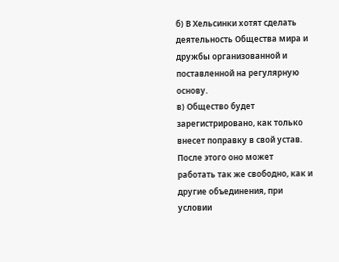б) В Хельсинки хотят сделать деятельность Общества мира и дружбы организованной и поставленной на регулярную основу.
в) Общество будет зарегистрировано, как только внесет поправку в свой устав. После этого оно может работать так же свободно, как и другие объединения, при условии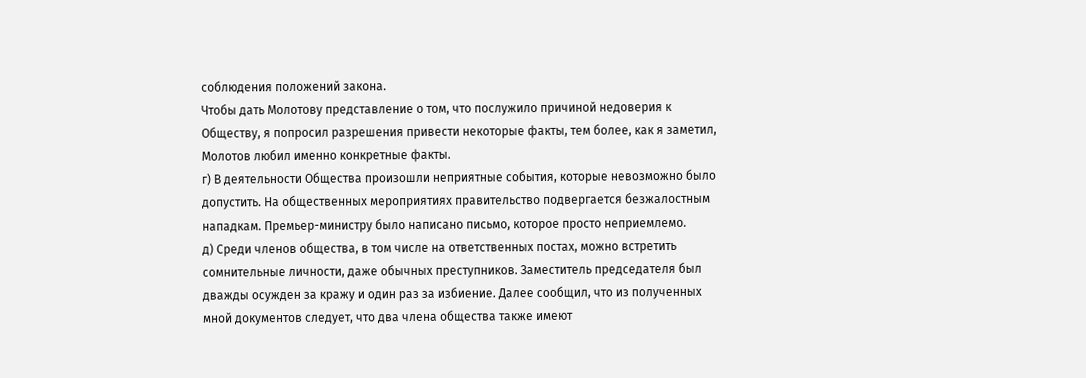соблюдения положений закона.
Чтобы дать Молотову представление о том, что послужило причиной недоверия к Обществу, я попросил разрешения привести некоторые факты, тем более, как я заметил, Молотов любил именно конкретные факты.
г) В деятельности Общества произошли неприятные события, которые невозможно было допустить. На общественных мероприятиях правительство подвергается безжалостным нападкам. Премьер-министру было написано письмо, которое просто неприемлемо.
д) Среди членов общества, в том числе на ответственных постах, можно встретить сомнительные личности, даже обычных преступников. Заместитель председателя был дважды осужден за кражу и один раз за избиение. Далее сообщил, что из полученных мной документов следует, что два члена общества также имеют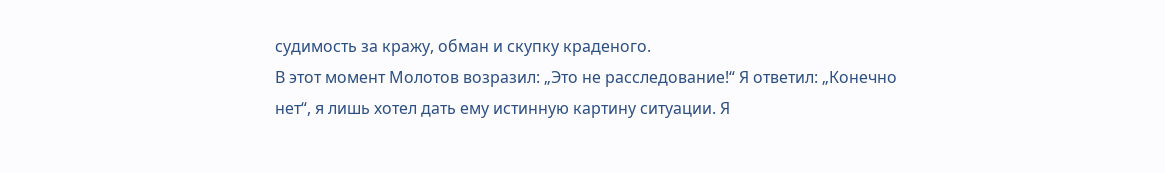судимость за кражу, обман и скупку краденого.
В этот момент Молотов возразил: „Это не расследование!“ Я ответил: „Конечно нет“, я лишь хотел дать ему истинную картину ситуации. Я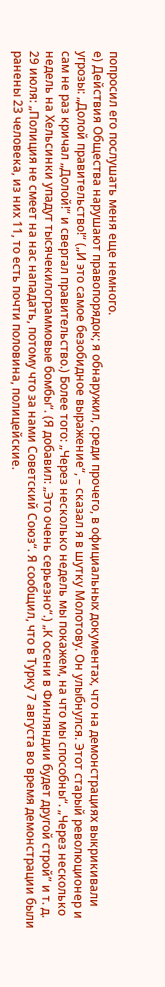попросил его послушать меня еще немного.
е) Действия Общества нарушают правопорядок; я обнаружил, среди прочего, в официальных документах, что на демонстрациях выкрикивали угрозы: „Долой правительство!“ („И это самое безобидное выражение“, – сказал я в шутку Молотову. Он улыбнулся. Этот старый революционер и сам не раз кричал „Долой!“ и свергал правительство.) Более того: „Через несколько недель мы покажем, на что мы способны“. „Через несколько недель на Хельсинки упадут тысячекилограммовые бомбы“. (Я добавил: „Это очень серьезно“.) „К осени в Финляндии будет другой строй” и т. д. 29 июля: „Полиция не смеет на нас нападать, потому что за нами Советский Союз“. Я сообщил, что в Турку 7 августа во время демонстрации были ранены 23 человека, из них 11, то есть почти половина, полицейские.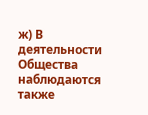ж) В деятельности Общества наблюдаются также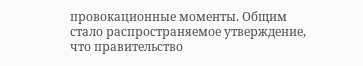провокационные моменты. Общим стало распространяемое утверждение, что правительство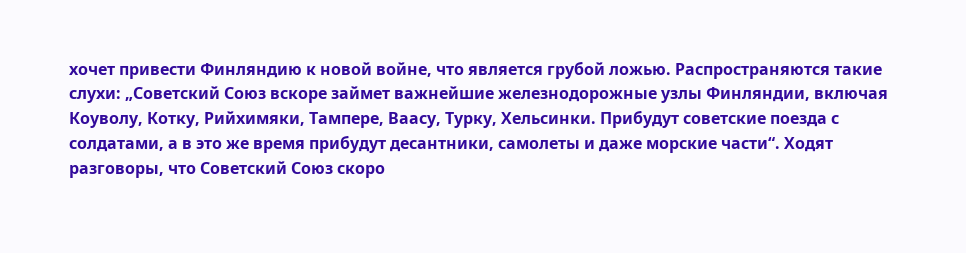хочет привести Финляндию к новой войне, что является грубой ложью. Распространяются такие слухи: „Советский Союз вскоре займет важнейшие железнодорожные узлы Финляндии, включая Коуволу, Котку, Рийхимяки, Тампере, Ваасу, Турку, Хельсинки. Прибудут советские поезда с солдатами, а в это же время прибудут десантники, самолеты и даже морские части“. Ходят разговоры, что Советский Союз скоро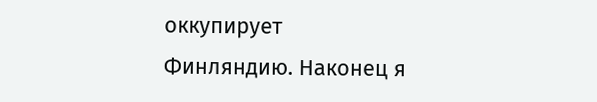оккупирует Финляндию. Наконец я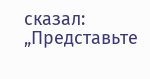сказал: „Представьте